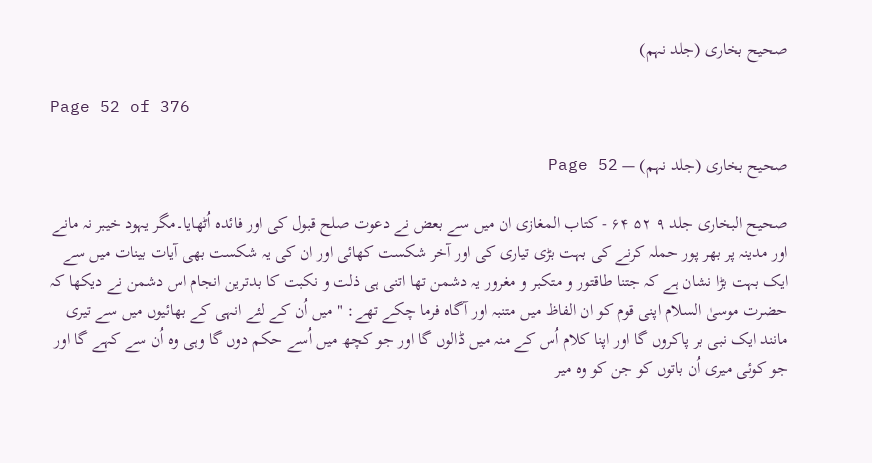صحیح بخاری (جلد نہم)

Page 52 of 376

صحیح بخاری (جلد نہم) — Page 52

صحیح البخاری جلد ۹ ۵۲ ۶۴ - کتاب المغازی ان میں سے بعض نے دعوت صلح قبول کی اور فائدہ اُٹھایا۔مگر یہود خیبر نہ مانے اور مدینہ پر بھر پور حملہ کرنے کی بہت بڑی تیاری کی اور آخر شکست کھائی اور ان کی یہ شکست بھی آیات بینات میں سے ایک بہت بڑا نشان ہے کہ جتنا طاقتور و متکبر و مغرور یہ دشمن تھا اتنی ہی ذلت و نکبت کا بدترین انجام اس دشمن نے دیکھا کہ حضرت موسیٰ السلام اپنی قوم کو ان الفاظ میں متنبہ اور آگاہ فرما چکے تھے: " میں اُن کے لئے انہی کے بھائیوں میں سے تیری مانند ایک نبی بر پاکروں گا اور اپنا کلام اُس کے منہ میں ڈالوں گا اور جو کچھ میں اُسے حکم دوں گا وہی وہ اُن سے کہے گا اور جو کوئی میری اُن باتوں کو جن کو وہ میر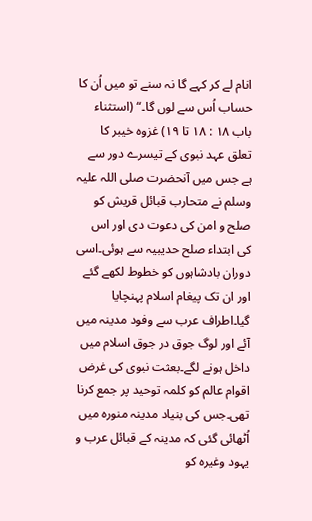انام لے کر کہے گا نہ سنے تو میں اُن کا حساب اُس سے لوں گا۔“ (استثناء باب ۱۸ : ۱۸ تا ۱۹) غزوہ خیبر کا تعلق عہد نبوی کے تیسرے دور سے ہے جس میں آنحضرت صلی اللہ علیہ وسلم نے متحارب قبائل قریش کو صلح و امن کی دعوت دی اور اس کی ابتداء صلح حدیبیہ سے ہوئی۔اسی دوران بادشاہوں کو خطوط لکھے گئے اور ان تک پیغام اسلام پہنچایا گیا۔اطراف عرب سے وفود مدینہ میں آئے اور لوگ جوق در جوق اسلام میں داخل ہونے لگے۔بعثت نبوی کی غرض اقوام عالم کو کلمہ توحید پر جمع کرنا تھی۔جس کی بنیاد مدینہ منورہ میں اُٹھائی گئی کہ مدینہ کے قبائل عرب و یہود وغیرہ کو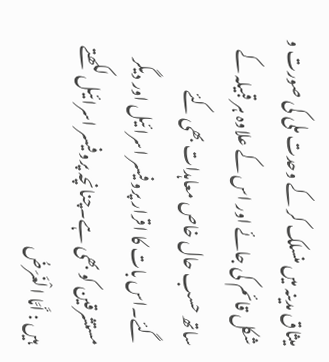میثاق مدینہ میں منسلک کر کے وحدت ملی کی صورت و شکل قائم کی جائے اور اس کے علاوہ ہر قبیلہ کے ساتھ حسب حال خاص معاہدات بھی کئے گئے۔اس بات کا اقرار پروفیسر اسرائیل اور دیگر مستشرقین کو بھی ہے۔چنانچہ پروفیسر اسرائیل لکھتے ہیں : أَمَّا الْغَرَضُ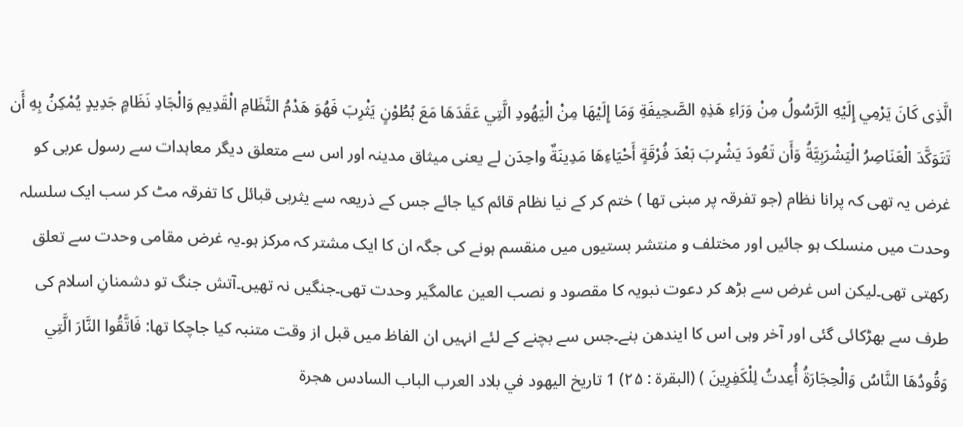الَّذِى كَانَ يَرْمِي إِلَيْهِ الرَّسُولُ مِنْ وَرَاءِ هَذِهِ الصَّحِيفَةِ وَمَا إِلَيْهَا مِنْ الْيَهُودِ الَّتِي عَقَدَهَا مَعَ بُطُوْنٍ يَثْرِبَ فَهُوَ هَدْمُ النَّظَامِ الْقَدِيمِ وَالْجَادِ نَظَامٍ جَدِيدٍ يُمْكِنُ بِهِ أَن تَتَوَكَّدَ الْعَنَاصِرُ الْيَشْرَبِيَّةُ وَأَن تَعُودَ يَشْرِبَ بَعْدَ فُرْقَةٍ أَحْيَاءِهَا مَدِينَةٌ واحِدَن لے یعنی میثاق مدینہ اور اس سے متعلق دیگر معاہدات سے رسول عربی کو غرض یہ تھی کہ پرانا نظام (جو تفرقہ پر مبنی تھا ) ختم کر کے نیا نظام قائم کیا جائے جس کے ذریعہ سے یثربی قبائل کا تفرقہ مٹ کر سب ایک سلسلہ وحدت میں منسلک ہو جائیں اور مختلف و منتشر بستیوں میں منقسم ہونے کی جگہ ان کا ایک مشتر کہ مرکز ہو۔یہ غرض مقامی وحدت سے تعلق رکھتی تھی۔لیکن اس غرض سے بڑھ کر دعوت نبویہ کا مقصود و نصب العین عالمگیر وحدت تھی۔جنگیں نہ تھیں۔آتش جنگ تو دشمنانِ اسلام کی طرف سے بھڑکائی گئی اور آخر وہی اس کا ایندھن بنے۔جس سے بچنے کے لئے انہیں ان الفاظ میں قبل از وقت متنبہ کیا جاچکا تھا: فَاتَّقُوا النَّارَ الَّتِي وَقُودُهَا النَّاسُ وَالْحِجَارَةُ أُعِدتُ لِلْكَفِرِينَ ) (البقرة : ۲۵) 1 تاريخ اليهود في بلاد العرب الباب السادس هجرة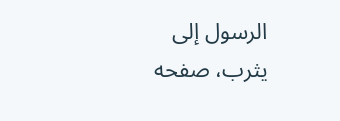الرسول إلى يثرب، صفحه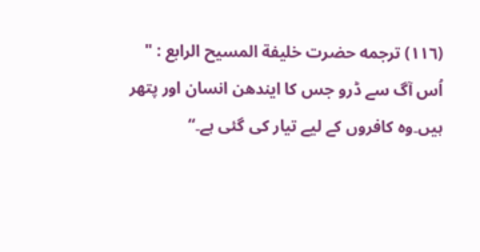(١١٦) ترجمه حضرت خلیفة المسیح الرابع : " اُس آگ سے ڈرو جس کا ایندھن انسان اور پتھر ہیں۔وہ کافروں کے لیے تیار کی گئی ہے۔“